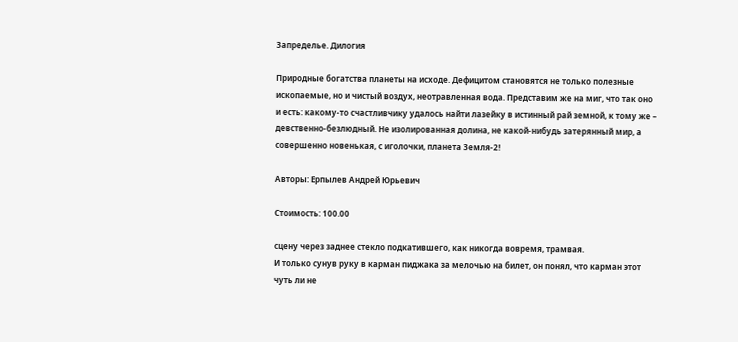Запределье. Дилогия

Природные богатства планеты на исходе. Дефицитом становятся не только полезные ископаемые, но и чистый воздух, неотравленная вода. Представим же на миг, что так оно и есть: какому-то счастливчику удалось найти лазейку в истинный рай земной, к тому же – девственно-безлюдный. Не изолированная долина, не какой-нибудь затерянный мир, а совершенно новенькая, с иголочки, планета Земля-2!

Авторы: Ерпылев Андрей Юрьевич

Стоимость: 100.00

сцену через заднее стекло подкатившего, как никогда вовремя, трамвая.
И только сунув руку в карман пиджака за мелочью на билет, он понял, что карман этот чуть ли не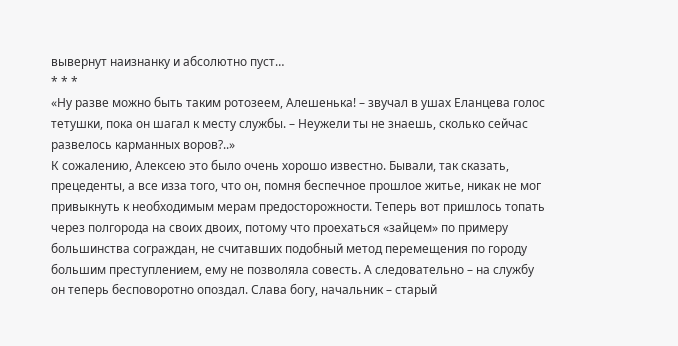вывернут наизнанку и абсолютно пуст…
* * *
«Ну разве можно быть таким ротозеем, Алешенька! – звучал в ушах Еланцева голос тетушки, пока он шагал к месту службы. – Неужели ты не знаешь, сколько сейчас развелось карманных воров?..»
К сожалению, Алексею это было очень хорошо известно. Бывали, так сказать, прецеденты, а все изза того, что он, помня беспечное прошлое житье, никак не мог привыкнуть к необходимым мерам предосторожности. Теперь вот пришлось топать через полгорода на своих двоих, потому что проехаться «зайцем» по примеру большинства сограждан, не считавших подобный метод перемещения по городу большим преступлением, ему не позволяла совесть. А следовательно – на службу он теперь бесповоротно опоздал. Слава богу, начальник – старый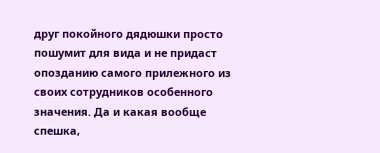друг покойного дядюшки просто пошумит для вида и не придаст опозданию самого прилежного из своих сотрудников особенного значения. Да и какая вообще спешка,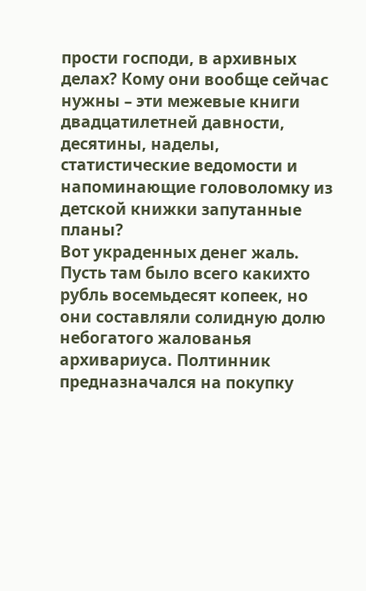прости господи, в архивных делах? Кому они вообще сейчас нужны – эти межевые книги двадцатилетней давности, десятины, наделы, статистические ведомости и напоминающие головоломку из детской книжки запутанные планы?
Вот украденных денег жаль. Пусть там было всего какихто рубль восемьдесят копеек, но они составляли солидную долю небогатого жалованья архивариуса. Полтинник предназначался на покупку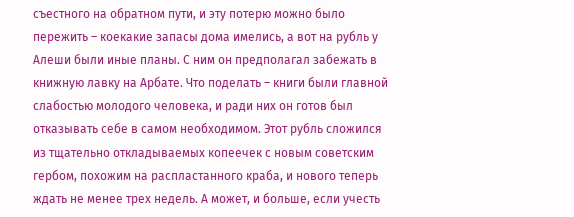съестного на обратном пути, и эту потерю можно было пережить – коекакие запасы дома имелись, а вот на рубль у Алеши были иные планы. С ним он предполагал забежать в книжную лавку на Арбате. Что поделать – книги были главной слабостью молодого человека, и ради них он готов был отказывать себе в самом необходимом. Этот рубль сложился из тщательно откладываемых копеечек с новым советским гербом, похожим на распластанного краба, и нового теперь ждать не менее трех недель. А может, и больше, если учесть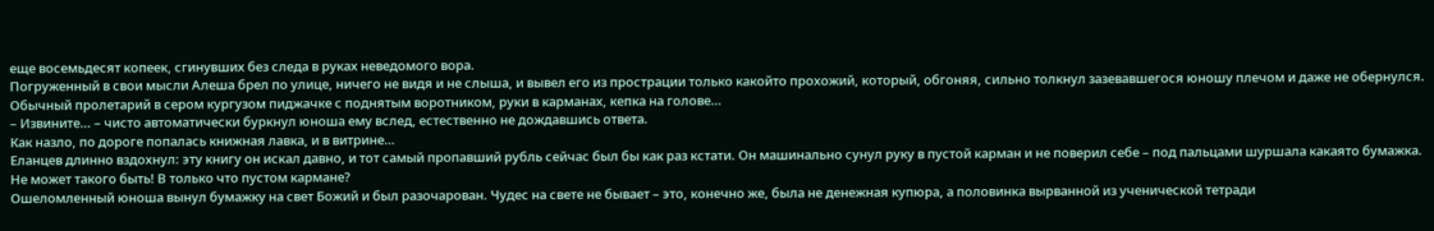еще восемьдесят копеек, сгинувших без следа в руках неведомого вора.
Погруженный в свои мысли Алеша брел по улице, ничего не видя и не слыша, и вывел его из прострации только какойто прохожий, который, обгоняя, сильно толкнул зазевавшегося юношу плечом и даже не обернулся. Обычный пролетарий в сером кургузом пиджачке с поднятым воротником, руки в карманах, кепка на голове…
– Извините… – чисто автоматически буркнул юноша ему вслед, естественно не дождавшись ответа.
Как назло, по дороге попалась книжная лавка, и в витрине…
Еланцев длинно вздохнул: эту книгу он искал давно, и тот самый пропавший рубль сейчас был бы как раз кстати. Он машинально сунул руку в пустой карман и не поверил себе – под пальцами шуршала какаято бумажка. Не может такого быть! В только что пустом кармане?
Ошеломленный юноша вынул бумажку на свет Божий и был разочарован. Чудес на свете не бывает – это, конечно же, была не денежная купюра, а половинка вырванной из ученической тетради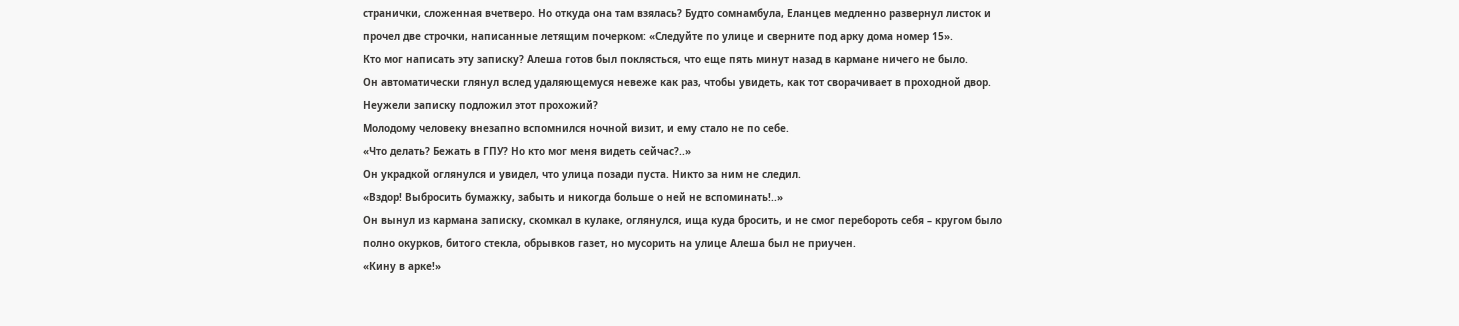странички, сложенная вчетверо. Но откуда она там взялась? Будто сомнамбула, Еланцев медленно развернул листок и прочел две строчки, написанные летящим почерком: «Следуйте по улице и сверните под арку дома номер 15».
Кто мог написать эту записку? Алеша готов был поклясться, что еще пять минут назад в кармане ничего не было.
Он автоматически глянул вслед удаляющемуся невеже как раз, чтобы увидеть, как тот сворачивает в проходной двор. Неужели записку подложил этот прохожий?
Молодому человеку внезапно вспомнился ночной визит, и ему стало не по себе.
«Что делать? Бежать в ГПУ? Но кто мог меня видеть сейчас?..»
Он украдкой оглянулся и увидел, что улица позади пуста. Никто за ним не следил.
«Вздор! Выбросить бумажку, забыть и никогда больше о ней не вспоминать!..»
Он вынул из кармана записку, скомкал в кулаке, оглянулся, ища куда бросить, и не смог перебороть себя – кругом было полно окурков, битого стекла, обрывков газет, но мусорить на улице Алеша был не приучен.
«Кину в арке!»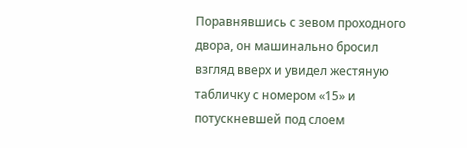Поравнявшись с зевом проходного двора, он машинально бросил взгляд вверх и увидел жестяную табличку с номером «15» и потускневшей под слоем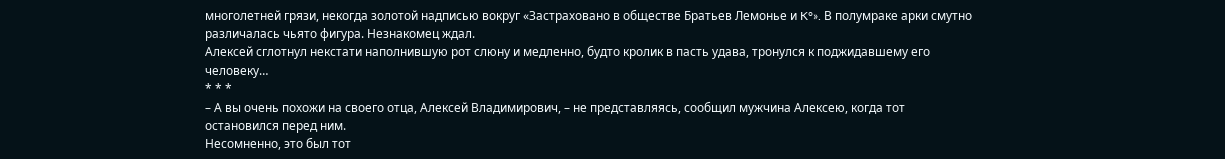многолетней грязи, некогда золотой надписью вокруг «Застраховано в обществе Братьев Лемонье и K°». В полумраке арки смутно различалась чьято фигура. Незнакомец ждал.
Алексей сглотнул некстати наполнившую рот слюну и медленно, будто кролик в пасть удава, тронулся к поджидавшему его человеку…
* * *
– А вы очень похожи на своего отца, Алексей Владимирович, – не представляясь, сообщил мужчина Алексею, когда тот остановился перед ним.
Несомненно, это был тот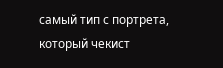самый тип с портрета, который чекист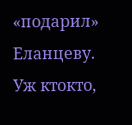«подарил» Еланцеву. Уж ктокто,